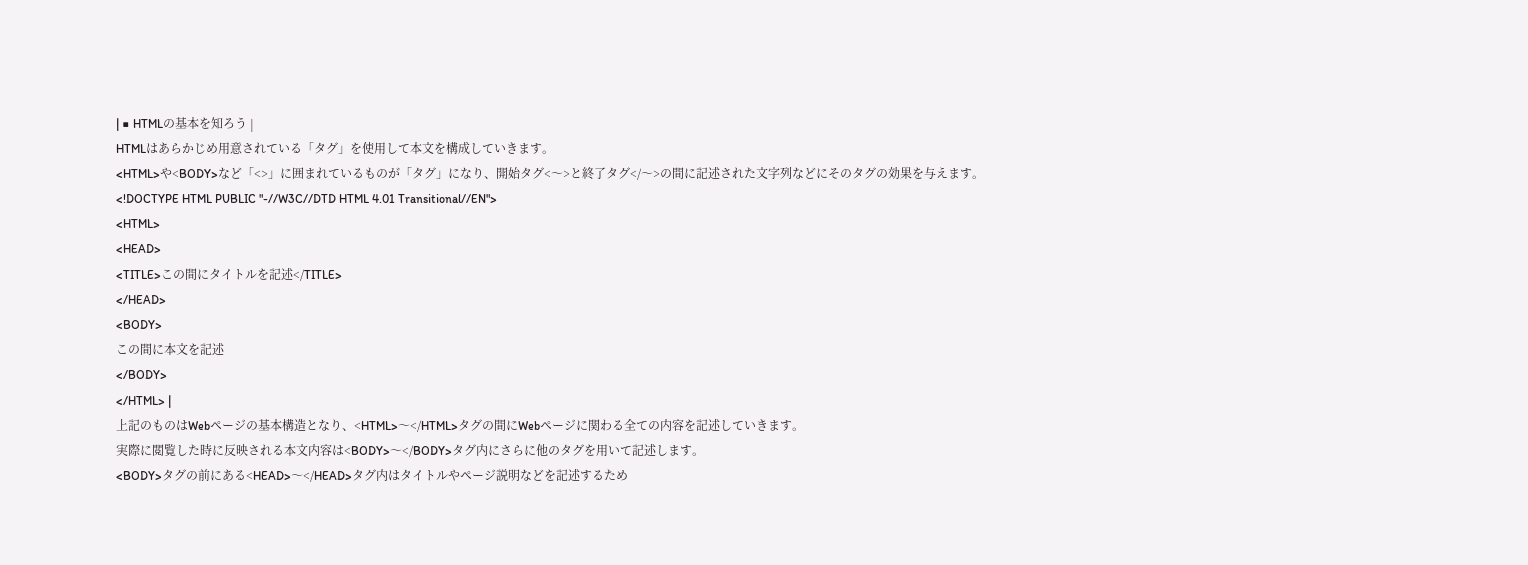| ■ HTMLの基本を知ろう |
HTMLはあらかじめ用意されている「タグ」を使用して本文を構成していきます。
<HTML>や<BODY>など「<>」に囲まれているものが「タグ」になり、開始タグ<〜>と終了タグ</〜>の間に記述された文字列などにそのタグの効果を与えます。
<!DOCTYPE HTML PUBLIC "-//W3C//DTD HTML 4.01 Transitional//EN">
<HTML>
<HEAD>
<TITLE>この間にタイトルを記述</TITLE>
</HEAD>
<BODY>
この間に本文を記述
</BODY>
</HTML> |
上記のものはWebページの基本構造となり、<HTML>〜</HTML>タグの間にWebページに関わる全ての内容を記述していきます。
実際に閲覧した時に反映される本文内容は<BODY>〜</BODY>タグ内にさらに他のタグを用いて記述します。
<BODY>タグの前にある<HEAD>〜</HEAD>タグ内はタイトルやページ説明などを記述するため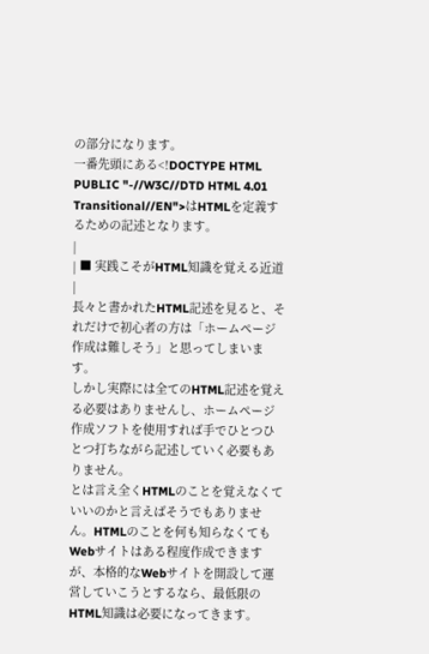の部分になります。
一番先頭にある<!DOCTYPE HTML PUBLIC "-//W3C//DTD HTML 4.01 Transitional//EN">はHTMLを定義するための記述となります。
|
| ■ 実践こそがHTML知識を覚える近道 |
長々と書かれたHTML記述を見ると、それだけで初心者の方は「ホームページ作成は難しそう」と思ってしまいます。
しかし実際には全てのHTML記述を覚える必要はありませんし、ホームページ作成ソフトを使用すれば手でひとつひとつ打ちながら記述していく必要もありません。
とは言え全くHTMLのことを覚えなくていいのかと言えばそうでもありません。HTMLのことを何も知らなくてもWebサイトはある程度作成できますが、本格的なWebサイトを開設して運営していこうとするなら、最低限のHTML知識は必要になってきます。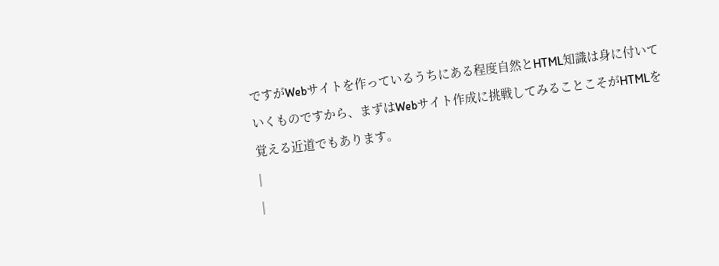ですがWebサイトを作っているうちにある程度自然とHTML知識は身に付いていくものですから、まずはWebサイト作成に挑戦してみることこそがHTMLを覚える近道でもあります。
|
|